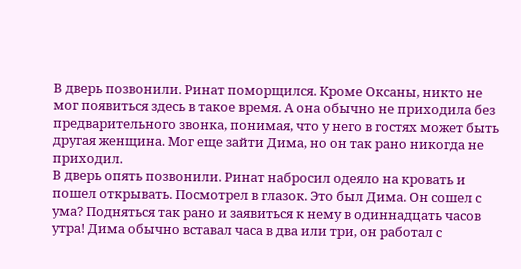В дверь позвонили. Ринат поморщился. Кроме Оксаны, никто не мог появиться здесь в такое время. А она обычно не приходила без предварительного звонка, понимая, что у него в гостях может быть другая женщина. Мог еще зайти Дима, но он так рано никогда не приходил.
В дверь опять позвонили. Ринат набросил одеяло на кровать и пошел открывать. Посмотрел в глазок. Это был Дима. Он сошел с ума? Подняться так рано и заявиться к нему в одиннадцать часов утра! Дима обычно вставал часа в два или три, он работал с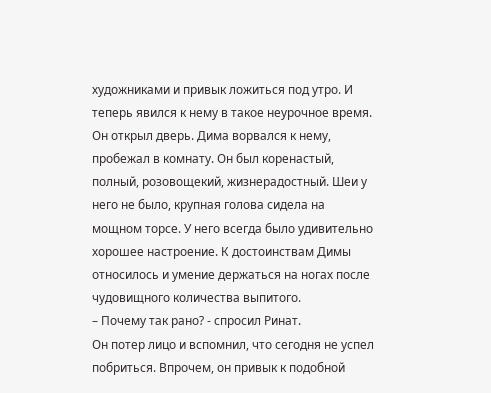художниками и привык ложиться под утро. И теперь явился к нему в такое неурочное время.
Он открыл дверь. Дима ворвался к нему, пробежал в комнату. Он был коренастый, полный, розовощекий, жизнерадостный. Шеи у него не было, крупная голова сидела на мощном торсе. У него всегда было удивительно хорошее настроение. К достоинствам Димы относилось и умение держаться на ногах после чудовищного количества выпитого.
– Почему так рано? - спросил Ринат.
Он потер лицо и вспомнил, что сегодня не успел побриться. Впрочем, он привык к подобной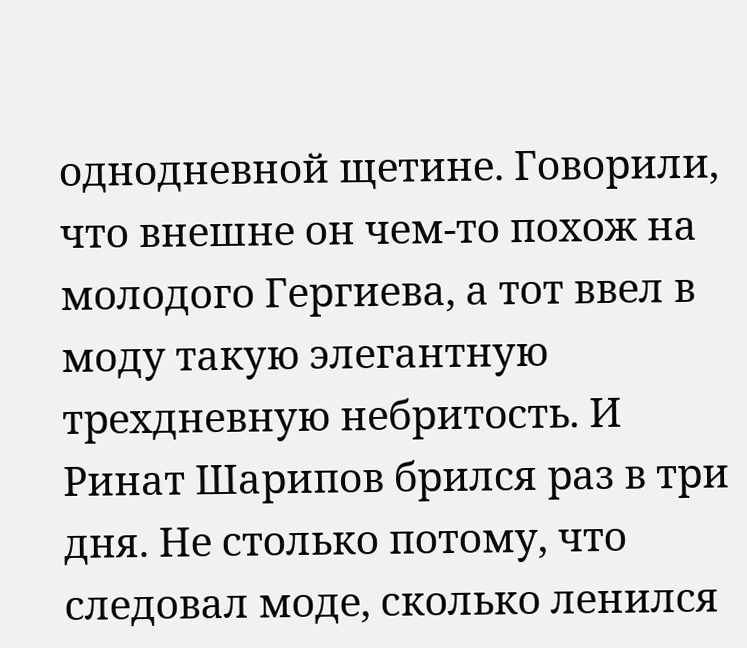однодневной щетине. Говорили, что внешне он чем-то похож на молодого Гергиева, а тот ввел в моду такую элегантную трехдневную небритость. И Ринат Шарипов брился раз в три дня. Не столько потому, что следовал моде, сколько ленился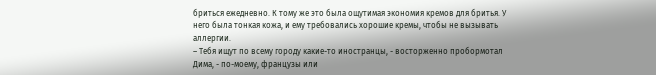бриться ежедневно. К тому же это была ощутимая экономия кремов для бритья. У него была тонкая кожа, и ему требовались хорошие кремы, чтобы не вызывать аллергии.
– Тебя ищут по всему городу какие-то иностранцы, - восторженно пробормотал Дима, - по-моему, французы или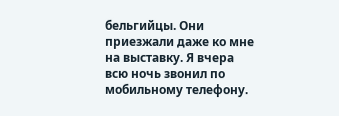бельгийцы. Они приезжали даже ко мне на выставку. Я вчера всю ночь звонил по мобильному телефону.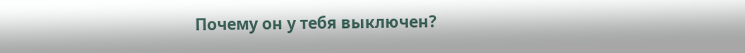Почему он у тебя выключен?